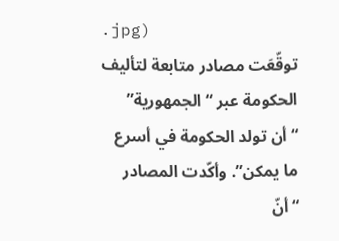.jpg)
توقّعَت مصادر متابعة لتأليف الحكومة عبر “الجمهورية” “أن تولد الحكومة في أسرع ما يمكن”. وأكّدت المصادر “أنّ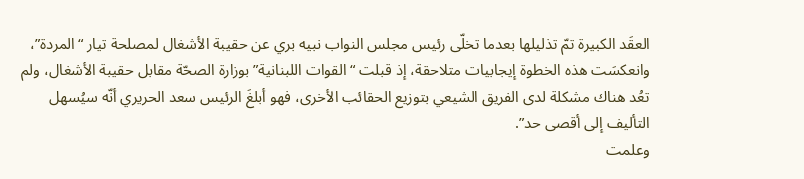العقَد الكبيرة تمّ تذليلها بعدما تخلّى رئيس مجلس النواب نبيه بري عن حقيبة الأشغال لمصلحة تيار “المردة”، وانعكسَت هذه الخطوة إيجابيات متلاحقة، إذ قبلت “القوات اللبنانية” بوزارة الصحّة مقابل حقيبة الأشغال، ولم تعُد هناك مشكلة لدى الفريق الشيعي بتوزيع الحقائب الأخرى، فهو أبلغَ الرئيس سعد الحريري أنّه سيُسهل التأليف إلى أقصى حد”.
وعلمت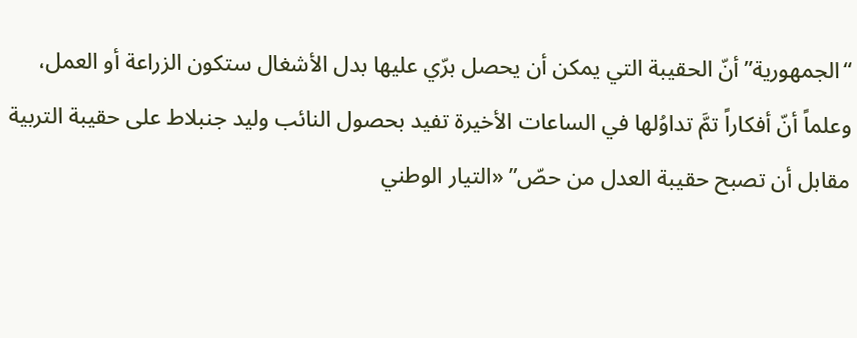“الجمهورية” أنّ الحقيبة التي يمكن أن يحصل برّي عليها بدل الأشغال ستكون الزراعة أو العمل، وعلماً أنّ أفكاراً تمَّ تداوُلها في الساعات الأخيرة تفيد بحصول النائب وليد جنبلاط على حقيبة التربية مقابل أن تصبح حقيبة العدل من حصّ” «التيار الوطني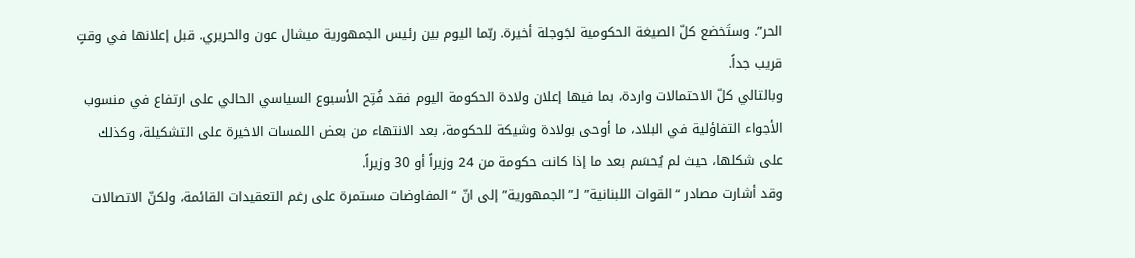الحر”. وستَخضع كلّ الصيغة الحكومية لجَوجلة أخيرة. ربّما اليوم بين رئيس الجمهورية ميشال عون والحريري. قبل إعلانها في وقتٍ قريب جداً.
وبالتالي كلّ الاحتمالات واردة، بما فيها إعلان ولادة الحكومة اليوم فقد فُتِح الأسبوع السياسي الحالي على ارتفاع في منسوب الأجواء التفاؤلية في البلاد، ما أوحى بولادة وشيكة للحكومة، بعد الانتهاء من بعض اللمسات الاخيرة على التشكيلة، وكذلك على شكلها، حيث لم يُحسَم بعد ما إذا كانت حكومة من 24 وزيراً أو 30 وزيراً.
وقد أشارت مصادر “القوات اللبنانية” لـ”الجمهورية” إلى انّ “المفاوضات مستمرة على رغم التعقيدات القائمة، ولكنّ الاتصالات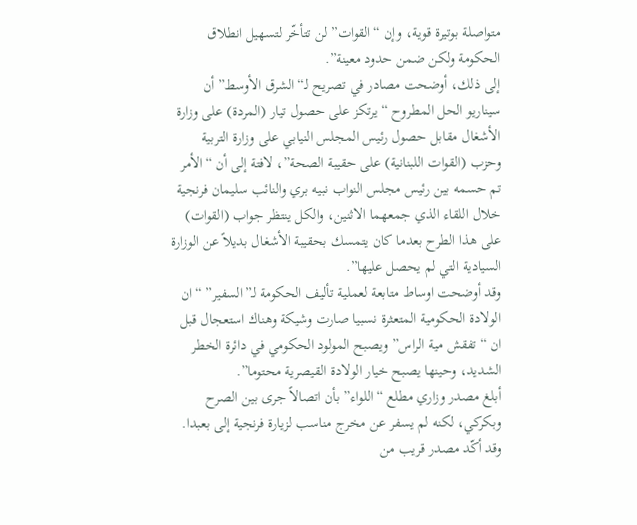متواصلة بوتيرة قوية، وإن “القوات” لن تتأخّر لتسهيل انطلاق الحكومة ولكن ضمن حدود معينة”.
إلى ذلك، أوضحت مصادر في تصريح لـ“الشرق الأوسط” أن سيناريو الحل المطروح “يرتكز على حصول تيار (المردة) على وزارة الأشغال مقابل حصول رئيس المجلس النيابي على وزارة التربية وحزب (القوات اللبنانية) على حقيبة الصحة”، لافتة إلى أن “الأمر تم حسمه بين رئيس مجلس النواب نبيه بري والنائب سليمان فرنجية خلال اللقاء الذي جمعهما الاثنين، والكل ينتظر جواب (القوات) على هذا الطرح بعدما كان يتمسك بحقيبة الأشغال بديلاً عن الوزارة السيادية التي لم يحصل عليها”.
وقد أوضحت اوساط متابعة لعملية تأليف الحكومة لـ”السفير” “ان الولادة الحكومية المتعثرة نسبيا صارت وشيكة وهناك استعجال قبل ان “تفقش مية الراس” ويصبح المولود الحكومي في دائرة الخطر الشديد، وحينها يصبح خيار الولادة القيصرية محتوما”.
أبلغ مصدر وزاري مطلع “اللواء” بأن اتصالاً جرى بين الصرح وبكركي، لكنه لم يسفر عن مخرج مناسب لزيارة فرنجية إلى بعبدا.
وقد أكّد مصدر قريب من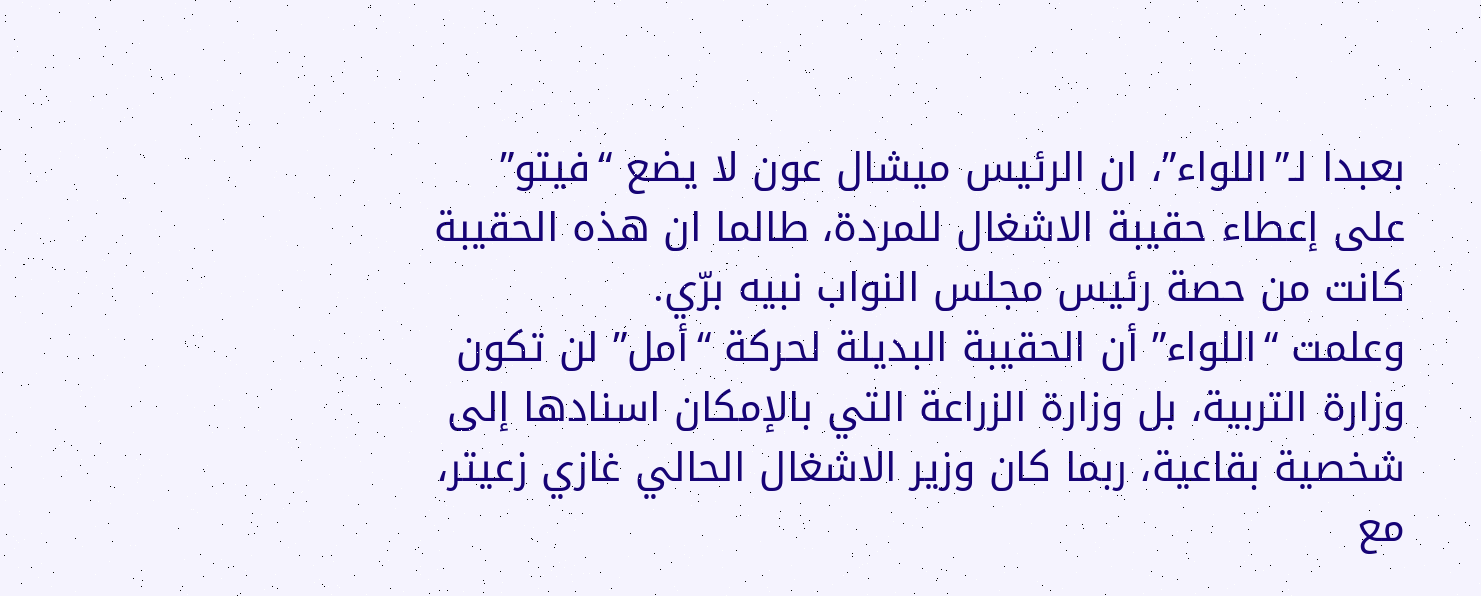بعبدا لـ”اللواء”، ان الرئيس ميشال عون لا يضع “فيتو” على إعطاء حقيبة الاشغال للمردة، طالما ان هذه الحقيبة كانت من حصة رئيس مجلس النواب نبيه برّي.
وعلمت “اللواء” أن الحقيبة البديلة لحركة “أمل” لن تكون وزارة التربية، بل وزارة الزراعة التي بالإمكان اسنادها إلى شخصية بقاعية، ربما كان وزير الاشغال الحالي غازي زعيتر، مع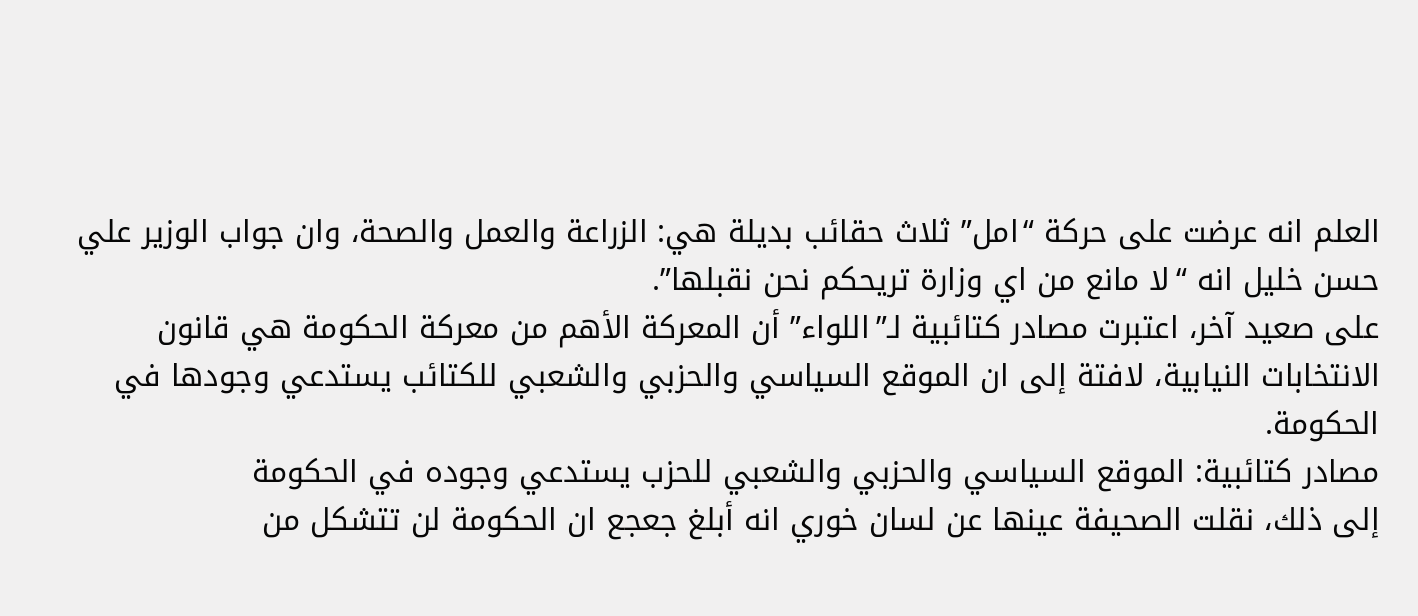العلم انه عرضت على حركة “امل” ثلاث حقائب بديلة هي: الزراعة والعمل والصحة، وان جواب الوزير علي حسن خليل انه “لا مانع من اي وزارة تريحكم نحن نقبلها”.
على صعيد آخر، اعتبرت مصادر كتائبية لـ”اللواء” أن المعركة الأهم من معركة الحكومة هي قانون الانتخابات النيابية، لافتة إلى ان الموقع السياسي والحزبي والشعبي للكتائب يستدعي وجودها في الحكومة.
مصادر كتائبية: الموقع السياسي والحزبي والشعبي للحزب يستدعي وجوده في الحكومة
إلى ذلك، نقلت الصحيفة عينها عن لسان خوري انه أبلغ جعجع ان الحكومة لن تتشكل من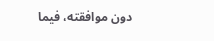دون موافقته، فيما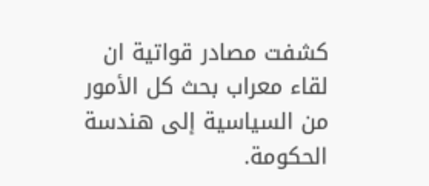كشفت مصادر قواتية ان لقاء معراب بحث كل الأمور من السياسية إلى هندسة الحكومة.